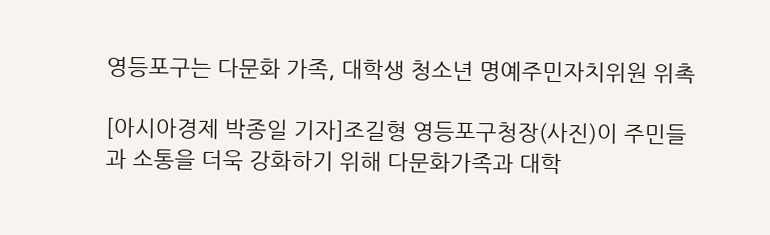영등포구는 다문화 가족, 대학생 청소년 명예주민자치위원 위촉

[아시아경제 박종일 기자]조길형 영등포구청장(사진)이 주민들과 소통을 더욱 강화하기 위해 다문화가족과 대학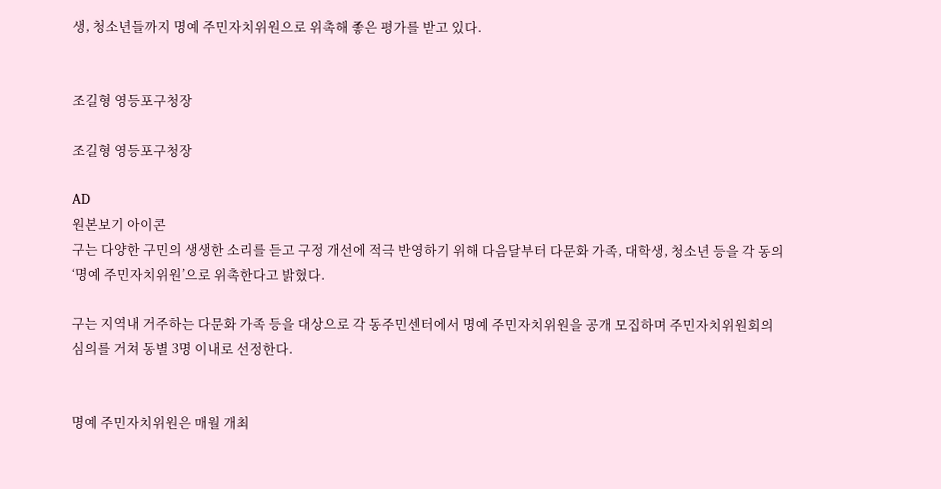생, 청소년들까지 명예 주민자치위원으로 위촉해 좋은 평가를 받고 있다.


조길형 영등포구청장

조길형 영등포구청장

AD
원본보기 아이콘
구는 다양한 구민의 생생한 소리를 듣고 구정 개선에 적극 반영하기 위해 다음달부터 다문화 가족, 대학생, 청소년 등을 각 동의 ‘명예 주민자치위원’으로 위촉한다고 밝혔다.

구는 지역내 거주하는 다문화 가족 등을 대상으로 각 동주민센터에서 명예 주민자치위원을 공개 모집하며 주민자치위원회의 심의를 거쳐 동별 3명 이내로 선정한다.


명예 주민자치위원은 매월 개최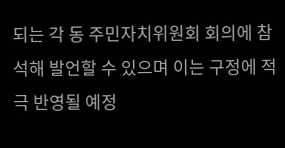되는 각 동 주민자치위원회 회의에 참석해 발언할 수 있으며 이는 구정에 적극 반영될 예정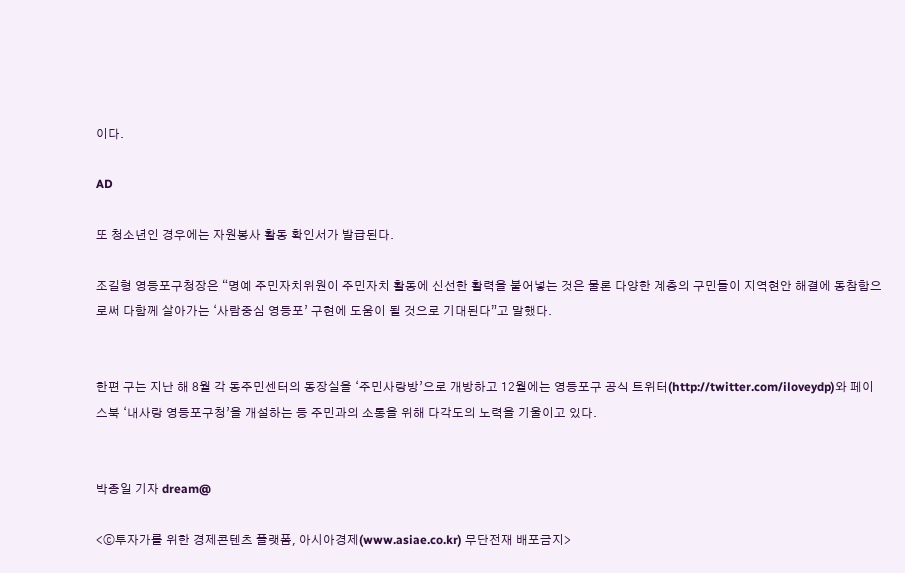이다.

AD

또 청소년인 경우에는 자원봉사 활동 확인서가 발급된다.

조길형 영등포구청장은 “명예 주민자치위원이 주민자치 활동에 신선한 활력을 불어넣는 것은 물론 다양한 계층의 구민들이 지역현안 해결에 동참함으로써 다함께 살아가는 ‘사람중심 영등포’ 구현에 도움이 될 것으로 기대된다”고 말했다.


한편 구는 지난 해 8월 각 동주민센터의 동장실을 ‘주민사랑방’으로 개방하고 12월에는 영등포구 공식 트위터(http://twitter.com/iloveydp)와 페이스북 ‘내사랑 영등포구청’을 개설하는 등 주민과의 소통을 위해 다각도의 노력을 기울이고 있다.


박종일 기자 dream@

<ⓒ투자가를 위한 경제콘텐츠 플랫폼, 아시아경제(www.asiae.co.kr) 무단전재 배포금지>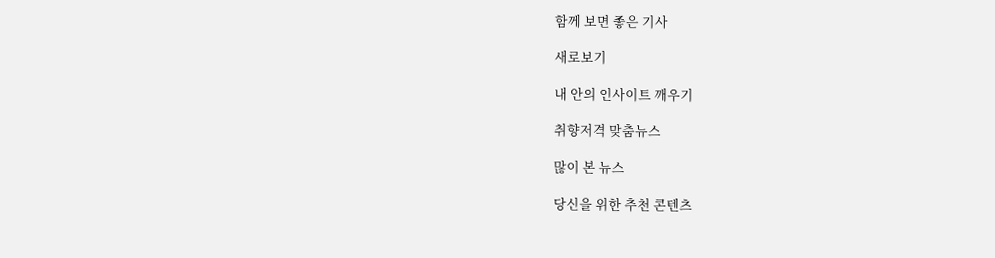함께 보면 좋은 기사

새로보기

내 안의 인사이트 깨우기

취향저격 맞춤뉴스

많이 본 뉴스

당신을 위한 추천 콘텐츠